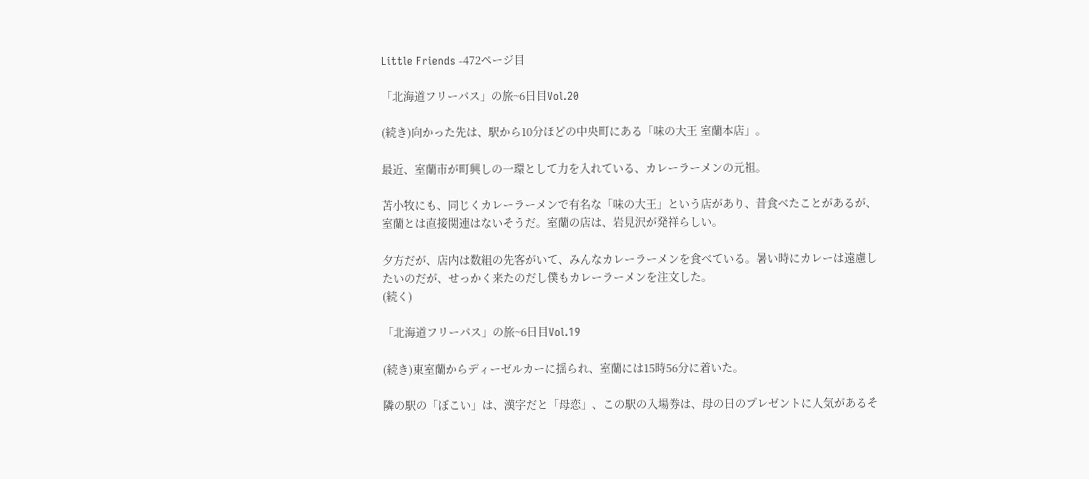Little Friends -472ページ目

「北海道フリーパス」の旅~6日目Vol.20

(続き)向かった先は、駅から10分ほどの中央町にある「味の大王 室蘭本店」。

最近、室蘭市が町興しの一環として力を入れている、カレーラーメンの元祖。

苫小牧にも、同じくカレーラーメンで有名な「味の大王」という店があり、昔食べたことがあるが、室蘭とは直接関連はないそうだ。室蘭の店は、岩見沢が発祥らしい。

夕方だが、店内は数組の先客がいて、みんなカレーラーメンを食べている。暑い時にカレーは遠慮したいのだが、せっかく来たのだし僕もカレーラーメンを注文した。
(続く)

「北海道フリーパス」の旅~6日目Vol.19

(続き)東室蘭からディーゼルカーに揺られ、室蘭には15時56分に着いた。

隣の駅の「ぼこい」は、漢字だと「母恋」、この駅の入場券は、母の日のプレゼントに人気があるそ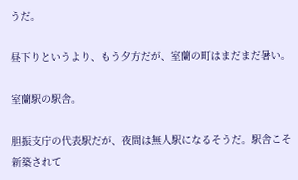うだ。

昼下りというより、もう夕方だが、室蘭の町はまだまだ暑い。

室蘭駅の駅舎。

胆振支庁の代表駅だが、夜間は無人駅になるそうだ。駅舎こそ新築されて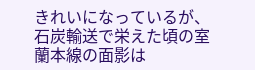きれいになっているが、石炭輸送で栄えた頃の室蘭本線の面影は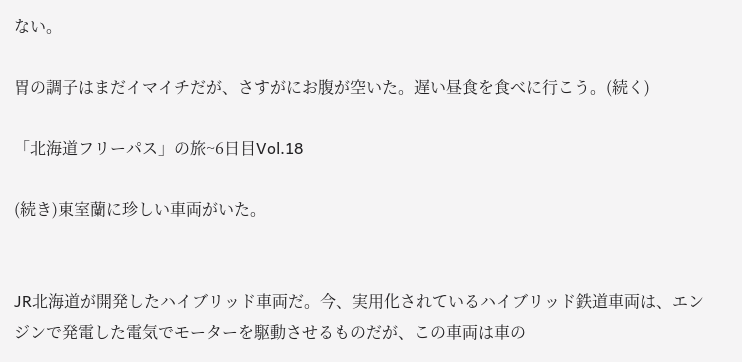ない。

胃の調子はまだイマイチだが、さすがにお腹が空いた。遅い昼食を食べに行こう。(続く)

「北海道フリーパス」の旅~6日目Vol.18

(続き)東室蘭に珍しい車両がいた。


JR北海道が開発したハイブリッド車両だ。今、実用化されているハイブリッド鉄道車両は、エンジンで発電した電気でモーターを駆動させるものだが、この車両は車の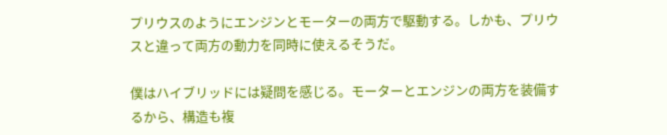プリウスのようにエンジンとモーターの両方で駆動する。しかも、プリウスと違って両方の動力を同時に使えるそうだ。

僕はハイブリッドには疑問を感じる。モーターとエンジンの両方を装備するから、構造も複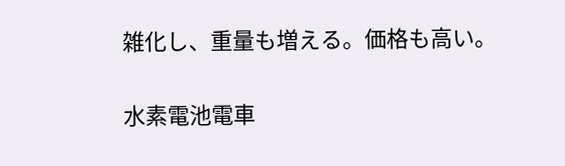雑化し、重量も増える。価格も高い。

水素電池電車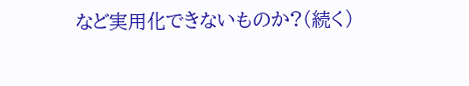など実用化できないものか?(続く)